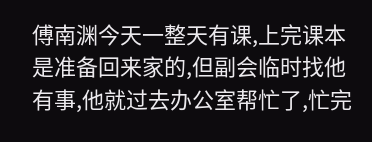傅南渊今天一整天有课,上完课本是准备回来家的,但副会临时找他有事,他就过去办公室帮忙了,忙完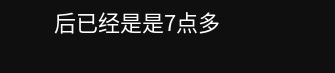后已经是是7点多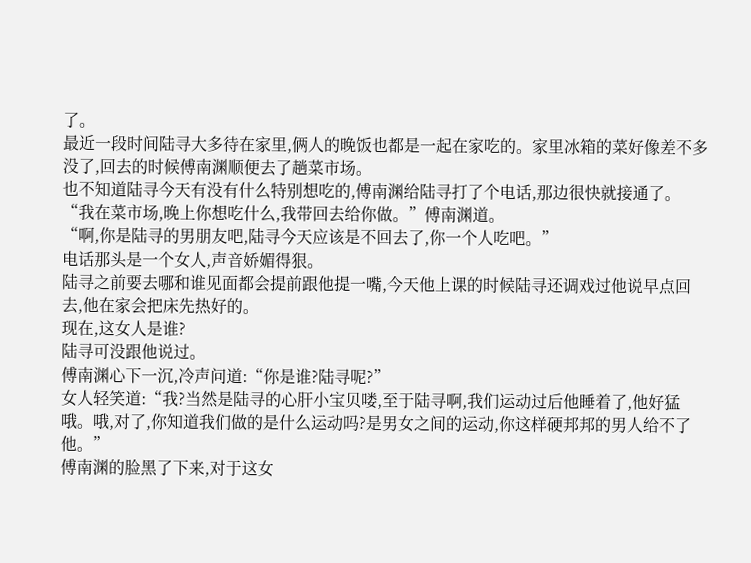了。
最近一段时间陆寻大多待在家里,俩人的晚饭也都是一起在家吃的。家里冰箱的菜好像差不多没了,回去的时候傅南渊顺便去了趟菜市场。
也不知道陆寻今天有没有什么特别想吃的,傅南渊给陆寻打了个电话,那边很快就接通了。
“我在菜市场,晚上你想吃什么,我带回去给你做。”傅南渊道。
“啊,你是陆寻的男朋友吧,陆寻今天应该是不回去了,你一个人吃吧。”
电话那头是一个女人,声音娇媚得狠。
陆寻之前要去哪和谁见面都会提前跟他提一嘴,今天他上课的时候陆寻还调戏过他说早点回去,他在家会把床先热好的。
现在,这女人是谁?
陆寻可没跟他说过。
傅南渊心下一沉,冷声问道:“你是谁?陆寻呢?”
女人轻笑道:“我?当然是陆寻的心肝小宝贝喽,至于陆寻啊,我们运动过后他睡着了,他好猛哦。哦,对了,你知道我们做的是什么运动吗?是男女之间的运动,你这样硬邦邦的男人给不了他。”
傅南渊的脸黑了下来,对于这女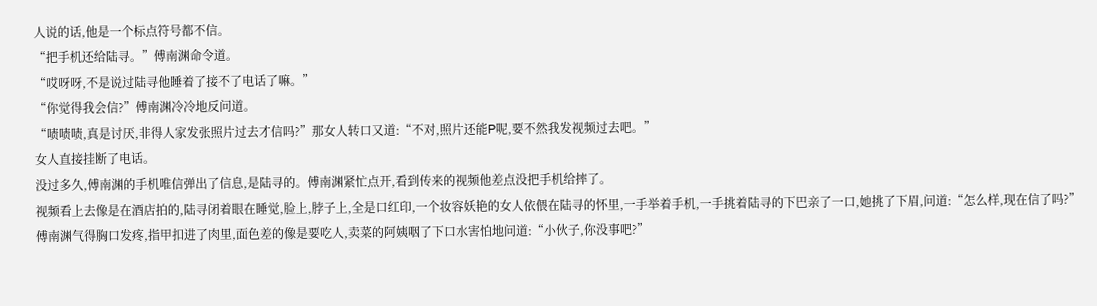人说的话,他是一个标点符号都不信。
“把手机还给陆寻。”傅南渊命令道。
“哎呀呀,不是说过陆寻他睡着了接不了电话了嘛。”
“你觉得我会信?”傅南渊冷冷地反问道。
“啧啧啧,真是讨厌,非得人家发张照片过去才信吗?”那女人转口又道:“不对,照片还能P呢,要不然我发视频过去吧。”
女人直接挂断了电话。
没过多久,傅南渊的手机唯信弹出了信息,是陆寻的。傅南渊紧忙点开,看到传来的视频他差点没把手机给摔了。
视频看上去像是在酒店拍的,陆寻闭着眼在睡觉,脸上,脖子上,全是口红印,一个妆容妖艳的女人依偎在陆寻的怀里,一手举着手机,一手挑着陆寻的下巴亲了一口,她挑了下眉,问道:“怎么样,现在信了吗?”
傅南渊气得胸口发疼,指甲扣进了肉里,面色差的像是要吃人,卖菜的阿姨咽了下口水害怕地问道:“小伙子,你没事吧?”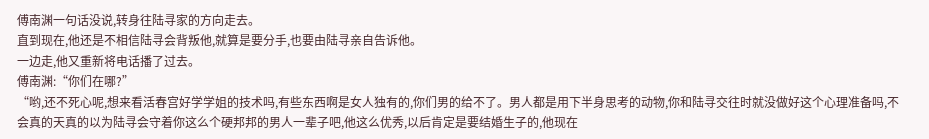傅南渊一句话没说,转身往陆寻家的方向走去。
直到现在,他还是不相信陆寻会背叛他,就算是要分手,也要由陆寻亲自告诉他。
一边走,他又重新将电话播了过去。
傅南渊:“你们在哪?”
“哟,还不死心呢,想来看活春宫好学学姐的技术吗,有些东西啊是女人独有的,你们男的给不了。男人都是用下半身思考的动物,你和陆寻交往时就没做好这个心理准备吗,不会真的天真的以为陆寻会守着你这么个硬邦邦的男人一辈子吧,他这么优秀,以后肯定是要结婚生子的,他现在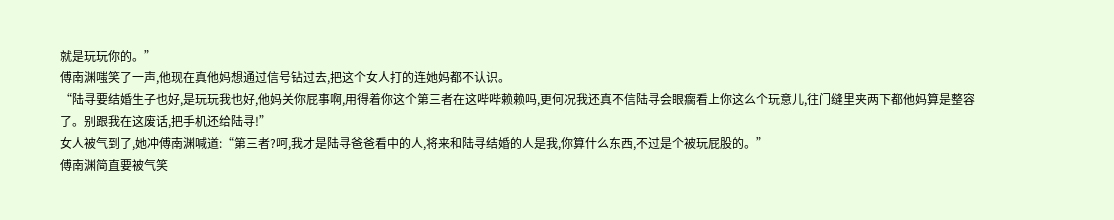就是玩玩你的。”
傅南渊嗤笑了一声,他现在真他妈想通过信号钻过去,把这个女人打的连她妈都不认识。
“陆寻要结婚生子也好,是玩玩我也好,他妈关你屁事啊,用得着你这个第三者在这哔哔赖赖吗,更何况我还真不信陆寻会眼瘸看上你这么个玩意儿,往门缝里夹两下都他妈算是整容了。别跟我在这废话,把手机还给陆寻!”
女人被气到了,她冲傅南渊喊道:“第三者?呵,我才是陆寻爸爸看中的人,将来和陆寻结婚的人是我,你算什么东西,不过是个被玩屁股的。”
傅南渊简直要被气笑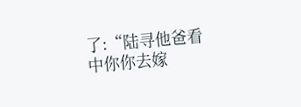了:“陆寻他爸看中你你去嫁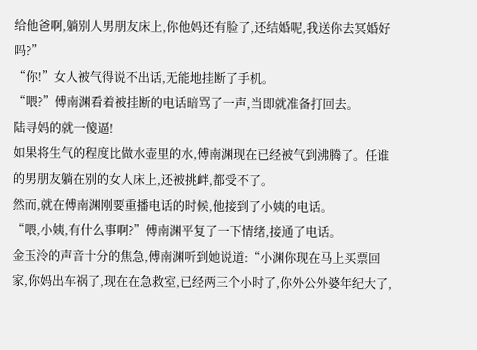给他爸啊,躺别人男朋友床上,你他妈还有脸了,还结婚呢,我送你去冥婚好吗?”
“你!”女人被气得说不出话,无能地挂断了手机。
“喂?”傅南渊看着被挂断的电话暗骂了一声,当即就准备打回去。
陆寻妈的就一傻逼!
如果将生气的程度比做水壶里的水,傅南渊现在已经被气到沸腾了。任谁的男朋友躺在别的女人床上,还被挑衅,都受不了。
然而,就在傅南渊刚要重播电话的时候,他接到了小姨的电话。
“喂,小姨,有什么事啊?”傅南渊平复了一下情绪,接通了电话。
金玉泠的声音十分的焦急,傅南渊听到她说道:“小渊你现在马上买票回家,你妈出车祸了,现在在急救室,已经两三个小时了,你外公外婆年纪大了,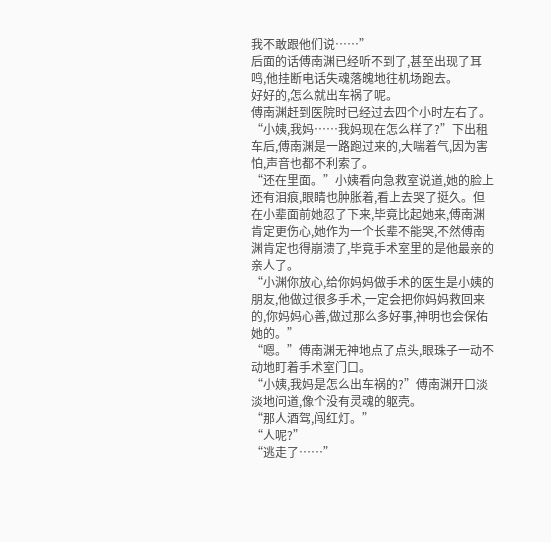我不敢跟他们说……”
后面的话傅南渊已经听不到了,甚至出现了耳鸣,他挂断电话失魂落魄地往机场跑去。
好好的,怎么就出车祸了呢。
傅南渊赶到医院时已经过去四个小时左右了。
“小姨,我妈……我妈现在怎么样了?”下出租车后,傅南渊是一路跑过来的,大喘着气,因为害怕,声音也都不利索了。
“还在里面。”小姨看向急救室说道,她的脸上还有泪痕,眼睛也肿胀着,看上去哭了挺久。但在小辈面前她忍了下来,毕竟比起她来,傅南渊肯定更伤心,她作为一个长辈不能哭,不然傅南渊肯定也得崩溃了,毕竟手术室里的是他最亲的亲人了。
“小渊你放心,给你妈妈做手术的医生是小姨的朋友,他做过很多手术,一定会把你妈妈救回来的,你妈妈心善,做过那么多好事,神明也会保佑她的。”
“嗯。”傅南渊无神地点了点头,眼珠子一动不动地盯着手术室门口。
“小姨,我妈是怎么出车祸的?”傅南渊开口淡淡地问道,像个没有灵魂的躯壳。
“那人酒驾,闯红灯。”
“人呢?”
“逃走了……”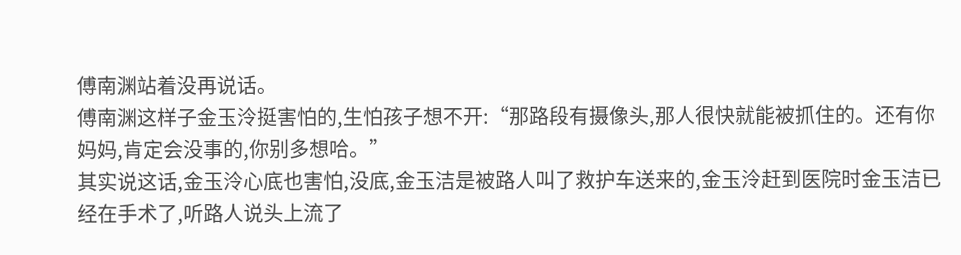傅南渊站着没再说话。
傅南渊这样子金玉泠挺害怕的,生怕孩子想不开:“那路段有摄像头,那人很快就能被抓住的。还有你妈妈,肯定会没事的,你别多想哈。”
其实说这话,金玉泠心底也害怕,没底,金玉洁是被路人叫了救护车送来的,金玉泠赶到医院时金玉洁已经在手术了,听路人说头上流了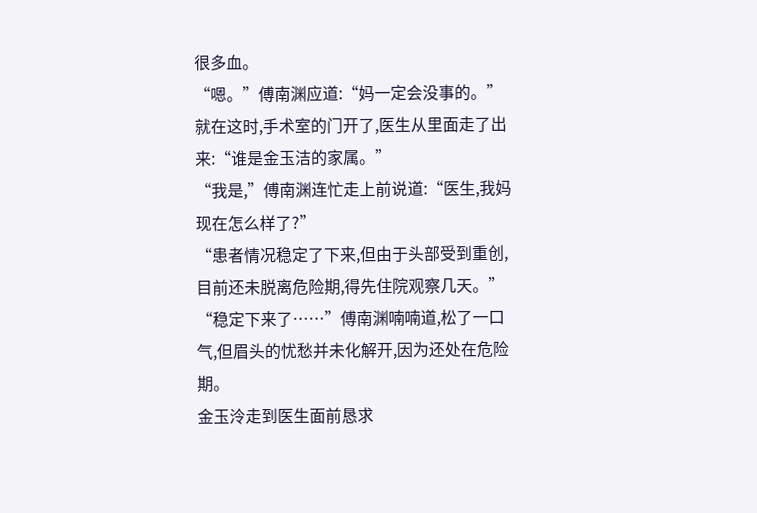很多血。
“嗯。”傅南渊应道:“妈一定会没事的。”
就在这时,手术室的门开了,医生从里面走了出来:“谁是金玉洁的家属。”
“我是,”傅南渊连忙走上前说道:“医生,我妈现在怎么样了?”
“患者情况稳定了下来,但由于头部受到重创,目前还未脱离危险期,得先住院观察几天。”
“稳定下来了……”傅南渊喃喃道,松了一口气,但眉头的忧愁并未化解开,因为还处在危险期。
金玉泠走到医生面前恳求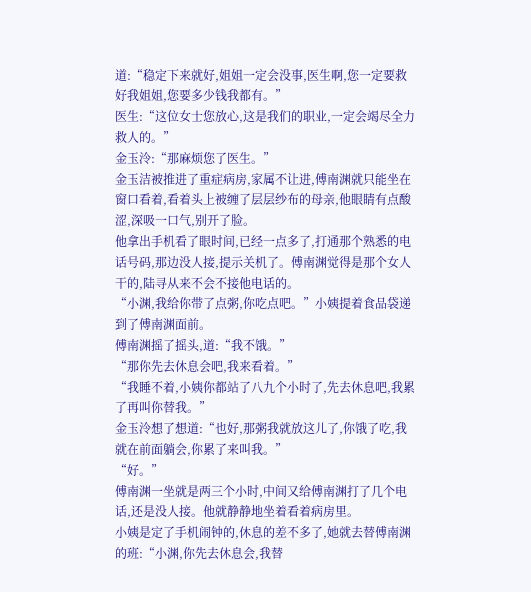道:“稳定下来就好,姐姐一定会没事,医生啊,您一定要救好我姐姐,您要多少钱我都有。”
医生:“这位女士您放心,这是我们的职业,一定会竭尽全力救人的。”
金玉泠:“那麻烦您了医生。”
金玉洁被推进了重症病房,家属不让进,傅南渊就只能坐在窗口看着,看着头上被缠了层层纱布的母亲,他眼睛有点酸涩,深吸一口气,别开了脸。
他拿出手机看了眼时间,已经一点多了,打通那个熟悉的电话号码,那边没人接,提示关机了。傅南渊觉得是那个女人干的,陆寻从来不会不接他电话的。
“小渊,我给你带了点粥,你吃点吧。”小姨提着食品袋递到了傅南渊面前。
傅南渊摇了摇头,道:“我不饿。”
“那你先去休息会吧,我来看着。”
“我睡不着,小姨你都站了八九个小时了,先去休息吧,我累了再叫你替我。”
金玉泠想了想道:“也好,那粥我就放这儿了,你饿了吃,我就在前面躺会,你累了来叫我。”
“好。”
傅南渊一坐就是两三个小时,中间又给傅南渊打了几个电话,还是没人接。他就静静地坐着看着病房里。
小姨是定了手机闹钟的,休息的差不多了,她就去替傅南渊的班:“小渊,你先去休息会,我替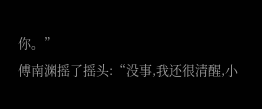你。”
傅南渊摇了摇头:“没事,我还很清醒,小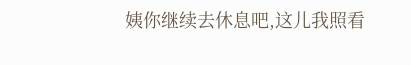姨你继续去休息吧,这儿我照看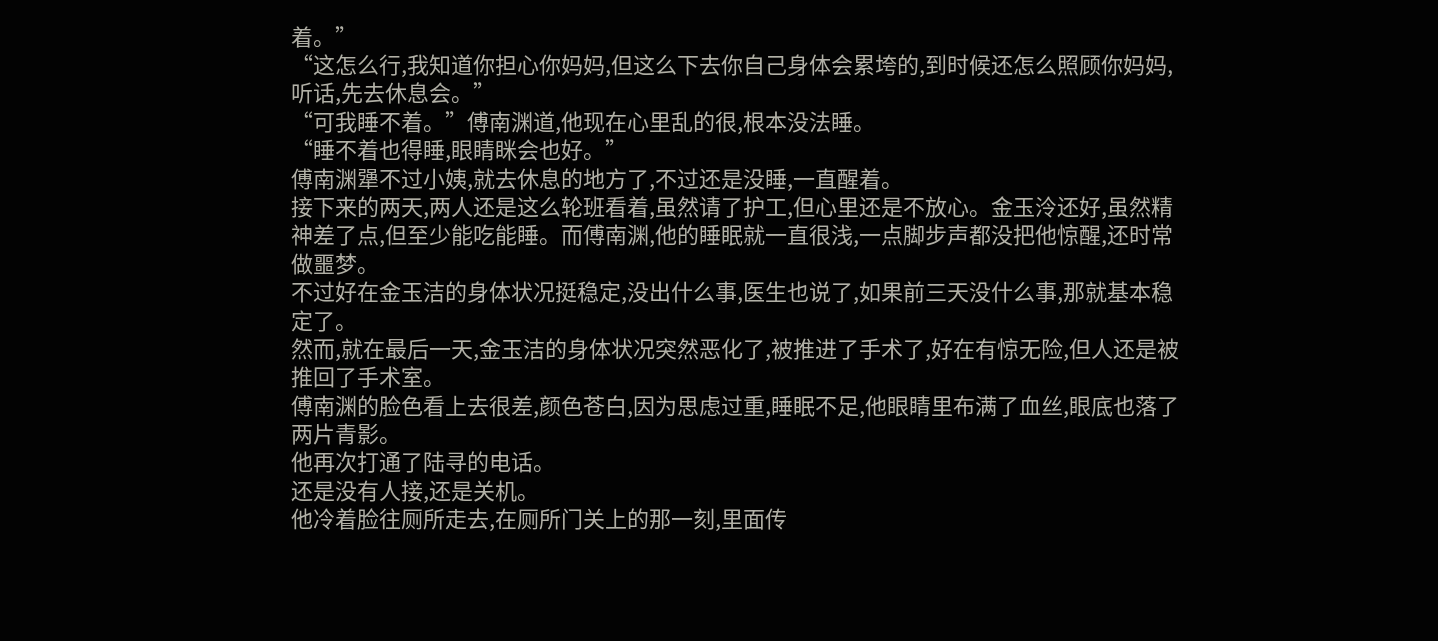着。”
“这怎么行,我知道你担心你妈妈,但这么下去你自己身体会累垮的,到时候还怎么照顾你妈妈,听话,先去休息会。”
“可我睡不着。”傅南渊道,他现在心里乱的很,根本没法睡。
“睡不着也得睡,眼睛眯会也好。”
傅南渊犟不过小姨,就去休息的地方了,不过还是没睡,一直醒着。
接下来的两天,两人还是这么轮班看着,虽然请了护工,但心里还是不放心。金玉泠还好,虽然精神差了点,但至少能吃能睡。而傅南渊,他的睡眠就一直很浅,一点脚步声都没把他惊醒,还时常做噩梦。
不过好在金玉洁的身体状况挺稳定,没出什么事,医生也说了,如果前三天没什么事,那就基本稳定了。
然而,就在最后一天,金玉洁的身体状况突然恶化了,被推进了手术了,好在有惊无险,但人还是被推回了手术室。
傅南渊的脸色看上去很差,颜色苍白,因为思虑过重,睡眠不足,他眼睛里布满了血丝,眼底也落了两片青影。
他再次打通了陆寻的电话。
还是没有人接,还是关机。
他冷着脸往厕所走去,在厕所门关上的那一刻,里面传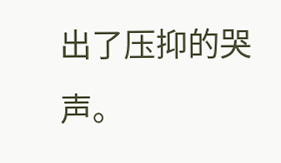出了压抑的哭声。